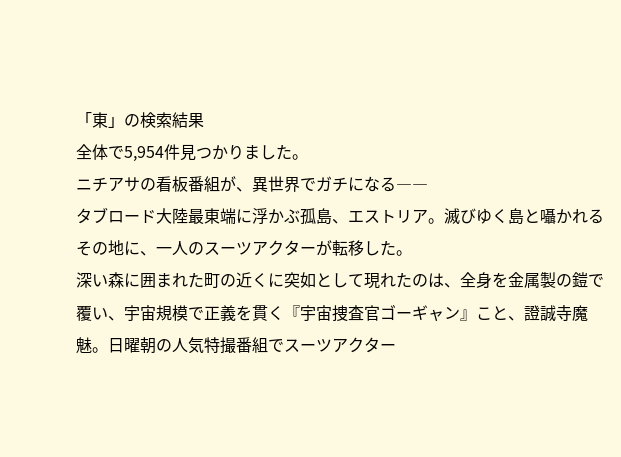「東」の検索結果
全体で5,954件見つかりました。
ニチアサの看板番組が、異世界でガチになる――
タブロード大陸最東端に浮かぶ孤島、エストリア。滅びゆく島と囁かれるその地に、一人のスーツアクターが転移した。
深い森に囲まれた町の近くに突如として現れたのは、全身を金属製の鎧で覆い、宇宙規模で正義を貫く『宇宙捜査官ゴーギャン』こと、證誠寺魔魅。日曜朝の人気特撮番組でスーツアクター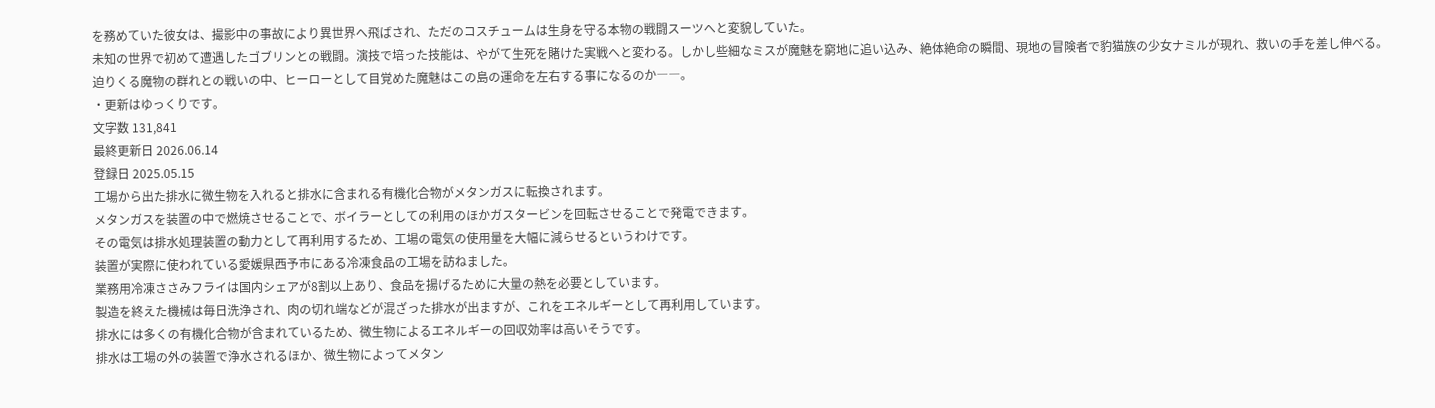を務めていた彼女は、撮影中の事故により異世界へ飛ばされ、ただのコスチュームは生身を守る本物の戦闘スーツへと変貌していた。
未知の世界で初めて遭遇したゴブリンとの戦闘。演技で培った技能は、やがて生死を賭けた実戦へと変わる。しかし些細なミスが魔魅を窮地に追い込み、絶体絶命の瞬間、現地の冒険者で豹猫族の少女ナミルが現れ、救いの手を差し伸べる。
迫りくる魔物の群れとの戦いの中、ヒーローとして目覚めた魔魅はこの島の運命を左右する事になるのか――。
・更新はゆっくりです。
文字数 131,841
最終更新日 2026.06.14
登録日 2025.05.15
工場から出た排水に微生物を入れると排水に含まれる有機化合物がメタンガスに転換されます。
メタンガスを装置の中で燃焼させることで、ボイラーとしての利用のほかガスタービンを回転させることで発電できます。
その電気は排水処理装置の動力として再利用するため、工場の電気の使用量を大幅に減らせるというわけです。
装置が実際に使われている愛媛県西予市にある冷凍食品の工場を訪ねました。
業務用冷凍ささみフライは国内シェアが8割以上あり、食品を揚げるために大量の熱を必要としています。
製造を終えた機械は毎日洗浄され、肉の切れ端などが混ざった排水が出ますが、これをエネルギーとして再利用しています。
排水には多くの有機化合物が含まれているため、微生物によるエネルギーの回収効率は高いそうです。
排水は工場の外の装置で浄水されるほか、微生物によってメタン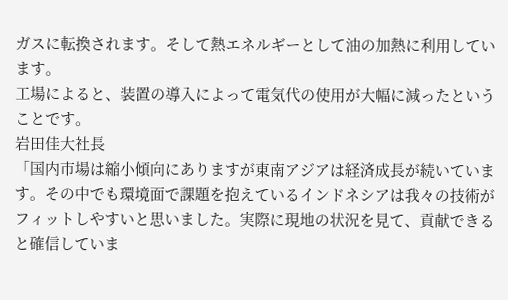ガスに転換されます。そして熱エネルギーとして油の加熱に利用しています。
工場によると、装置の導入によって電気代の使用が大幅に減ったということです。
岩田佳大社長
「国内市場は縮小傾向にありますが東南アジアは経済成長が続いています。その中でも環境面で課題を抱えているインドネシアは我々の技術がフィットしやすいと思いました。実際に現地の状況を見て、貢献できると確信していま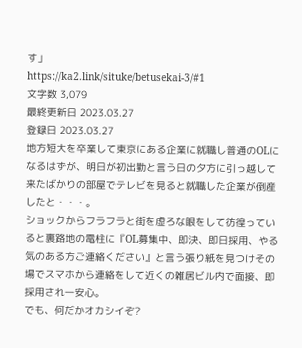す」
https://ka2.link/situke/betusekai-3/#1
文字数 3,079
最終更新日 2023.03.27
登録日 2023.03.27
地方短大を卒業して東京にある企業に就職し普通のOLになるはずが、明日が初出勤と言う日の夕方に引っ越して来たばかりの部屋でテレビを見ると就職した企業が倒産したと・・・。
ショックからフラフラと街を虚ろな眼をして彷徨っていると裏路地の電柱に『OL募集中、即決、即日採用、やる気のある方ご連絡ください』と言う張り紙を見つけその場でスマホから連絡をして近くの雑居ビル内で面接、即採用され一安心。
でも、何だかオカシイぞ?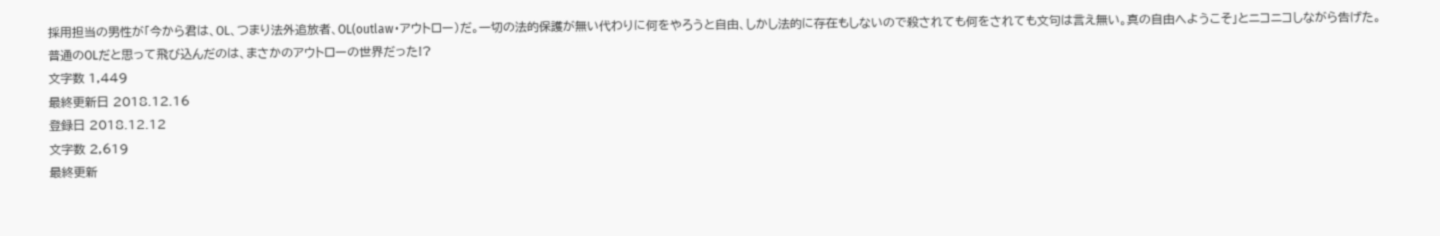採用担当の男性が「今から君は、OL、つまり法外追放者、OL(outlaw・アウトロー)だ。一切の法的保護が無い代わりに何をやろうと自由、しかし法的に存在もしないので殺されても何をされても文句は言え無い。真の自由へようこそ」とニコニコしながら告げた。
普通のOLだと思って飛び込んだのは、まさかのアウトローの世界だった!?
文字数 1,449
最終更新日 2018.12.16
登録日 2018.12.12
文字数 2,619
最終更新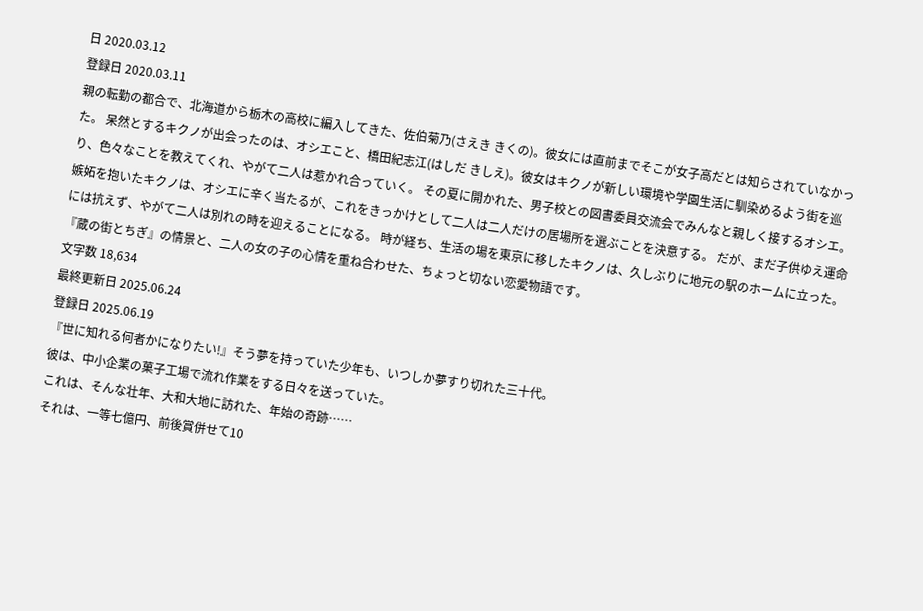日 2020.03.12
登録日 2020.03.11
親の転勤の都合で、北海道から栃木の高校に編入してきた、佐伯菊乃(さえき きくの)。彼女には直前までそこが女子高だとは知らされていなかった。 呆然とするキクノが出会ったのは、オシエこと、橋田紀志江(はしだ きしえ)。彼女はキクノが新しい環境や学園生活に馴染めるよう街を巡り、色々なことを教えてくれ、やがて二人は惹かれ合っていく。 その夏に開かれた、男子校との図書委員交流会でみんなと親しく接するオシエ。嫉妬を抱いたキクノは、オシエに辛く当たるが、これをきっかけとして二人は二人だけの居場所を選ぶことを決意する。 だが、まだ子供ゆえ運命には抗えず、やがて二人は別れの時を迎えることになる。 時が経ち、生活の場を東京に移したキクノは、久しぶりに地元の駅のホームに立った。 『蔵の街とちぎ』の情景と、二人の女の子の心情を重ね合わせた、ちょっと切ない恋愛物語です。
文字数 18,634
最終更新日 2025.06.24
登録日 2025.06.19
『世に知れる何者かになりたい!』そう夢を持っていた少年も、いつしか夢すり切れた三十代。
彼は、中小企業の菓子工場で流れ作業をする日々を送っていた。
これは、そんな壮年、大和大地に訪れた、年始の奇跡……
それは、一等七億円、前後賞併せて10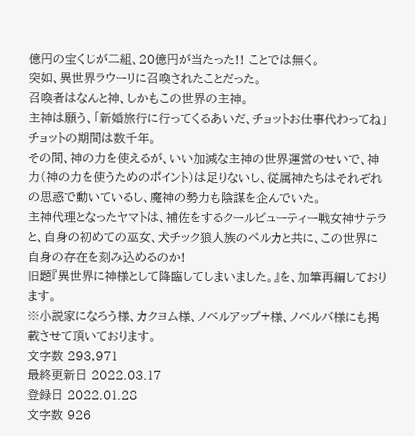億円の宝くじが二組、20億円が当たった!! ことでは無く。
突如、異世界ラウーリに召喚されたことだった。
召喚者はなんと神、しかもこの世界の主神。
主神は願う、「新婚旅行に行ってくるあいだ、チョットお仕事代わってね」
チョットの期間は数千年。
その間、神の力を使えるが、いい加減な主神の世界運営のせいで、神力(神の力を使うためのポイント)は足りないし、従属神たちはそれぞれの思惑で動いているし、魔神の勢力も陰謀を企んでいた。
主神代理となったヤマトは、補佐をするクールビューティー戦女神サテラと、自身の初めての巫女、犬チック狼人族のペルカと共に、この世界に自身の存在を刻み込めるのか!
旧題『異世界に神様として降臨してしまいました。』を、加筆再編しております。
※小説家になろう様、カクヨム様、ノベルアップ+様、ノベルバ様にも掲載させて頂いております。
文字数 293,971
最終更新日 2022.03.17
登録日 2022.01.28
文字数 926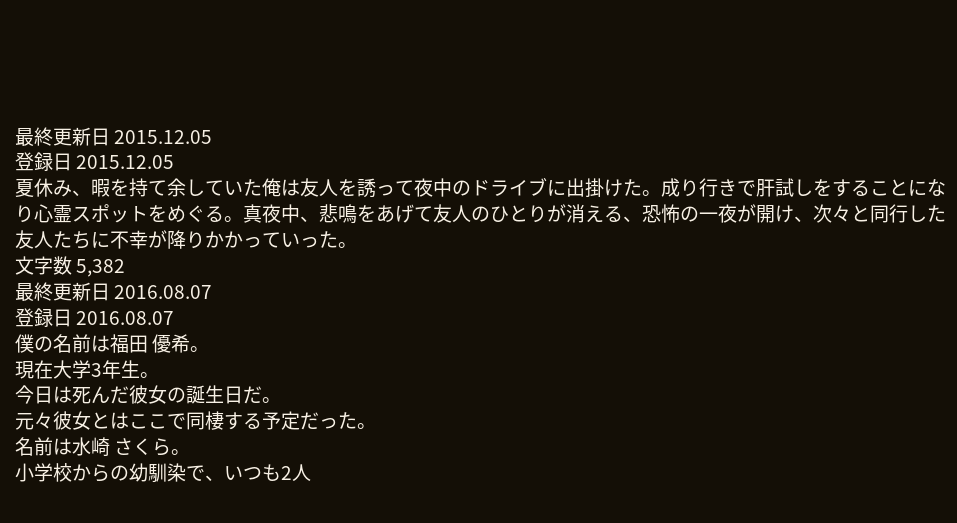最終更新日 2015.12.05
登録日 2015.12.05
夏休み、暇を持て余していた俺は友人を誘って夜中のドライブに出掛けた。成り行きで肝試しをすることになり心霊スポットをめぐる。真夜中、悲鳴をあげて友人のひとりが消える、恐怖の一夜が開け、次々と同行した友人たちに不幸が降りかかっていった。
文字数 5,382
最終更新日 2016.08.07
登録日 2016.08.07
僕の名前は福田 優希。
現在大学3年生。
今日は死んだ彼女の誕生日だ。
元々彼女とはここで同棲する予定だった。
名前は水崎 さくら。
小学校からの幼馴染で、いつも2人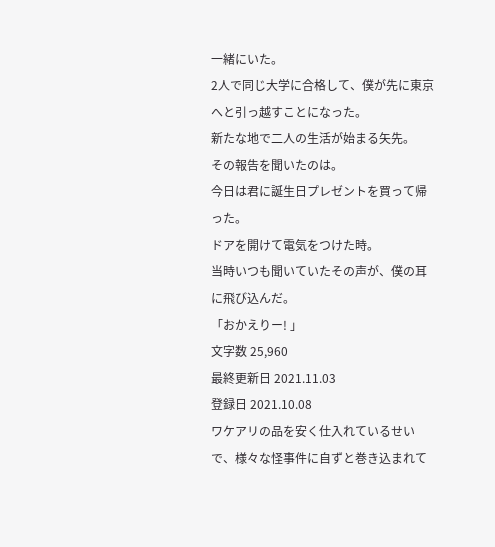一緒にいた。
2人で同じ大学に合格して、僕が先に東京へと引っ越すことになった。
新たな地で二人の生活が始まる矢先。
その報告を聞いたのは。
今日は君に誕生日プレゼントを買って帰った。
ドアを開けて電気をつけた時。
当時いつも聞いていたその声が、僕の耳に飛び込んだ。
「おかえりー! 」
文字数 25,960
最終更新日 2021.11.03
登録日 2021.10.08
ワケアリの品を安く仕入れているせいで、様々な怪事件に自ずと巻き込まれて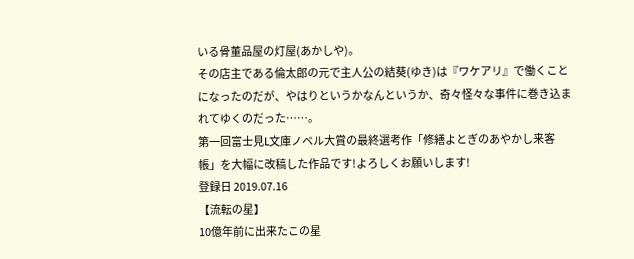いる骨董品屋の灯屋(あかしや)。
その店主である倫太郎の元で主人公の結葵(ゆき)は『ワケアリ』で働くことになったのだが、やはりというかなんというか、奇々怪々な事件に巻き込まれてゆくのだった……。
第一回富士見L文庫ノベル大賞の最終選考作「修繕よとぎのあやかし来客帳」を大幅に改稿した作品です!よろしくお願いします!
登録日 2019.07.16
【流転の星】
10億年前に出来たこの星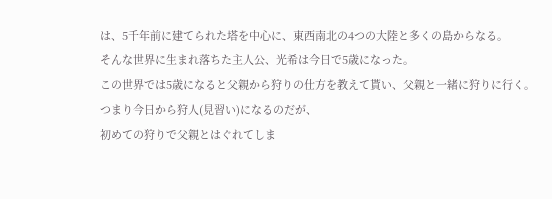は、5千年前に建てられた塔を中心に、東西南北の4つの大陸と多くの島からなる。
そんな世界に生まれ落ちた主人公、光希は今日で5歳になった。
この世界では5歳になると父親から狩りの仕方を教えて貰い、父親と一緒に狩りに行く。
つまり今日から狩人(見習い)になるのだが、
初めての狩りで父親とはぐれてしま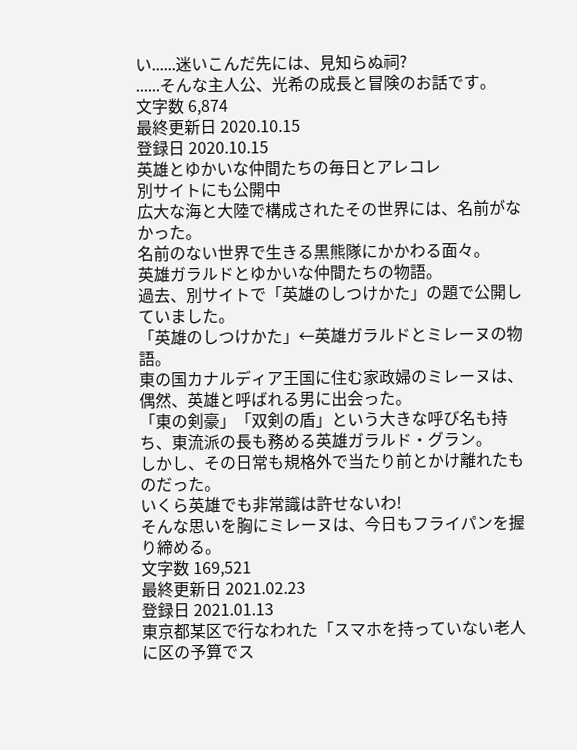い......迷いこんだ先には、見知らぬ祠?
......そんな主人公、光希の成長と冒険のお話です。
文字数 6,874
最終更新日 2020.10.15
登録日 2020.10.15
英雄とゆかいな仲間たちの毎日とアレコレ
別サイトにも公開中
広大な海と大陸で構成されたその世界には、名前がなかった。
名前のない世界で生きる黒熊隊にかかわる面々。
英雄ガラルドとゆかいな仲間たちの物語。
過去、別サイトで「英雄のしつけかた」の題で公開していました。
「英雄のしつけかた」←英雄ガラルドとミレーヌの物語。
東の国カナルディア王国に住む家政婦のミレーヌは、偶然、英雄と呼ばれる男に出会った。
「東の剣豪」「双剣の盾」という大きな呼び名も持ち、東流派の長も務める英雄ガラルド・グラン。
しかし、その日常も規格外で当たり前とかけ離れたものだった。
いくら英雄でも非常識は許せないわ!
そんな思いを胸にミレーヌは、今日もフライパンを握り締める。
文字数 169,521
最終更新日 2021.02.23
登録日 2021.01.13
東京都某区で行なわれた「スマホを持っていない老人に区の予算でス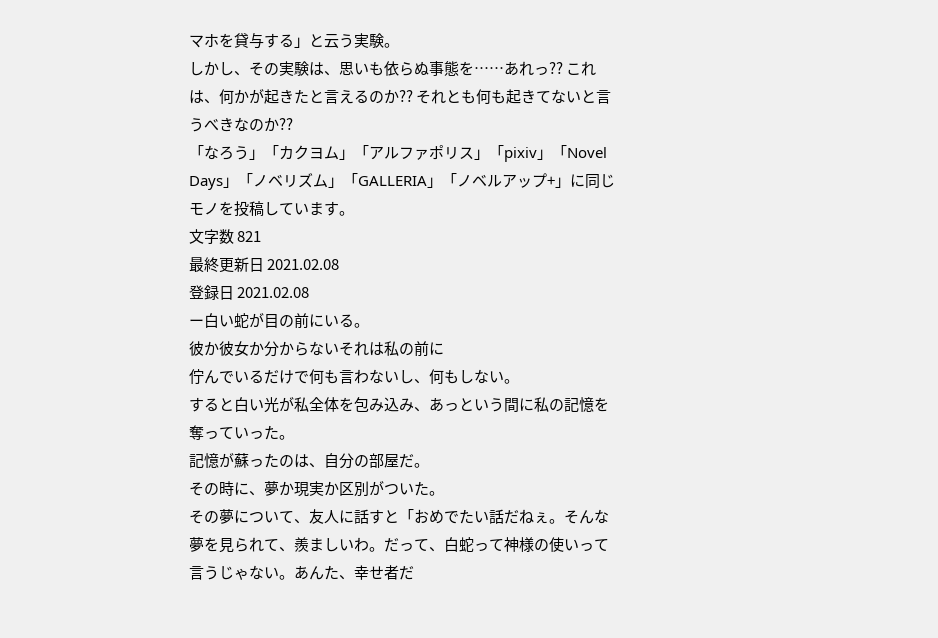マホを貸与する」と云う実験。
しかし、その実験は、思いも依らぬ事態を……あれっ?? これは、何かが起きたと言えるのか?? それとも何も起きてないと言うべきなのか??
「なろう」「カクヨム」「アルファポリス」「pixiv」「Novel Days」「ノベリズム」「GALLERIA」「ノベルアップ+」に同じモノを投稿しています。
文字数 821
最終更新日 2021.02.08
登録日 2021.02.08
ー白い蛇が目の前にいる。
彼か彼女か分からないそれは私の前に
佇んでいるだけで何も言わないし、何もしない。
すると白い光が私全体を包み込み、あっという間に私の記憶を奪っていった。
記憶が蘇ったのは、自分の部屋だ。
その時に、夢か現実か区別がついた。
その夢について、友人に話すと「おめでたい話だねぇ。そんな夢を見られて、羨ましいわ。だって、白蛇って神様の使いって言うじゃない。あんた、幸せ者だ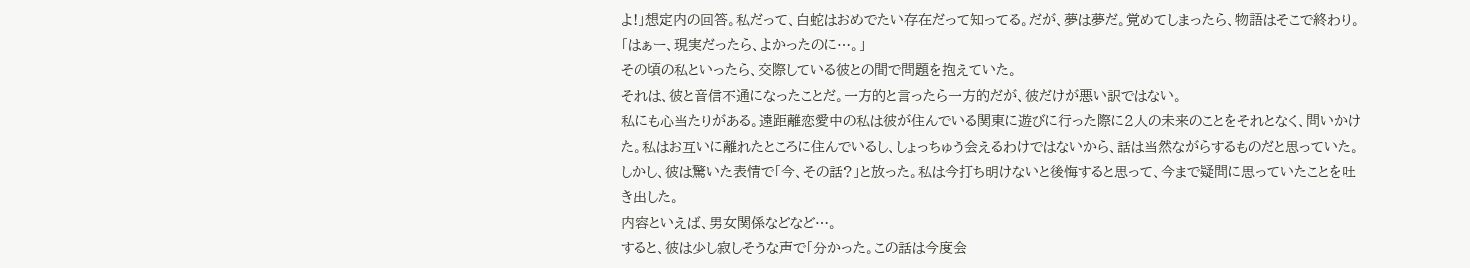よ!」想定内の回答。私だって、白蛇はおめでたい存在だって知ってる。だが、夢は夢だ。覚めてしまったら、物語はそこで終わり。「はぁー、現実だったら、よかったのに…。」
その頃の私といったら、交際している彼との間で問題を抱えていた。
それは、彼と音信不通になったことだ。一方的と言ったら一方的だが、彼だけが悪い訳ではない。
私にも心当たりがある。遠距離恋愛中の私は彼が住んでいる関東に遊びに行った際に2人の未来のことをそれとなく、問いかけた。私はお互いに離れたところに住んでいるし、しょっちゅう会えるわけではないから、話は当然ながらするものだと思っていた。しかし、彼は驚いた表情で「今、その話?」と放った。私は今打ち明けないと後悔すると思って、今まで疑問に思っていたことを吐き出した。
内容といえば、男女関係などなど…。
すると、彼は少し寂しそうな声で「分かった。この話は今度会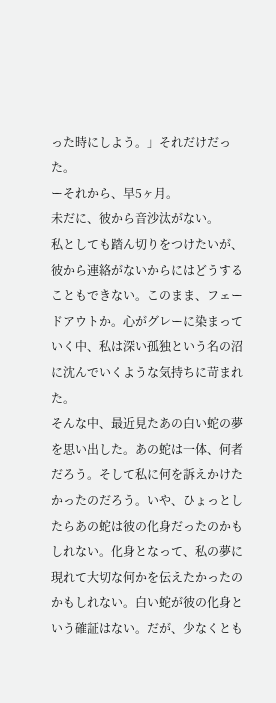った時にしよう。」それだけだった。
ーそれから、早5ヶ月。
未だに、彼から音沙汰がない。
私としても踏ん切りをつけたいが、彼から連絡がないからにはどうすることもできない。このまま、フェードアウトか。心がグレーに染まっていく中、私は深い孤独という名の沼に沈んでいくような気持ちに苛まれた。
そんな中、最近見たあの白い蛇の夢を思い出した。あの蛇は一体、何者だろう。そして私に何を訴えかけたかったのだろう。いや、ひょっとしたらあの蛇は彼の化身だったのかもしれない。化身となって、私の夢に現れて大切な何かを伝えたかったのかもしれない。白い蛇が彼の化身という確証はない。だが、少なくとも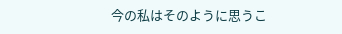今の私はそのように思うこ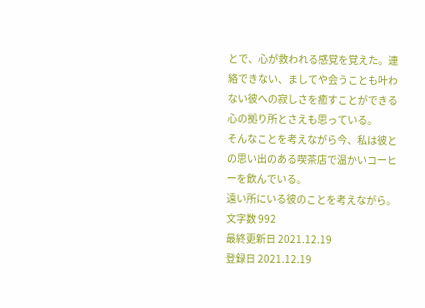とで、心が救われる感覚を覚えた。連絡できない、ましてや会うことも叶わない彼への寂しさを癒すことができる心の拠り所とさえも思っている。
そんなことを考えながら今、私は彼との思い出のある喫茶店で温かいコーヒーを飲んでいる。
遠い所にいる彼のことを考えながら。
文字数 992
最終更新日 2021.12.19
登録日 2021.12.19